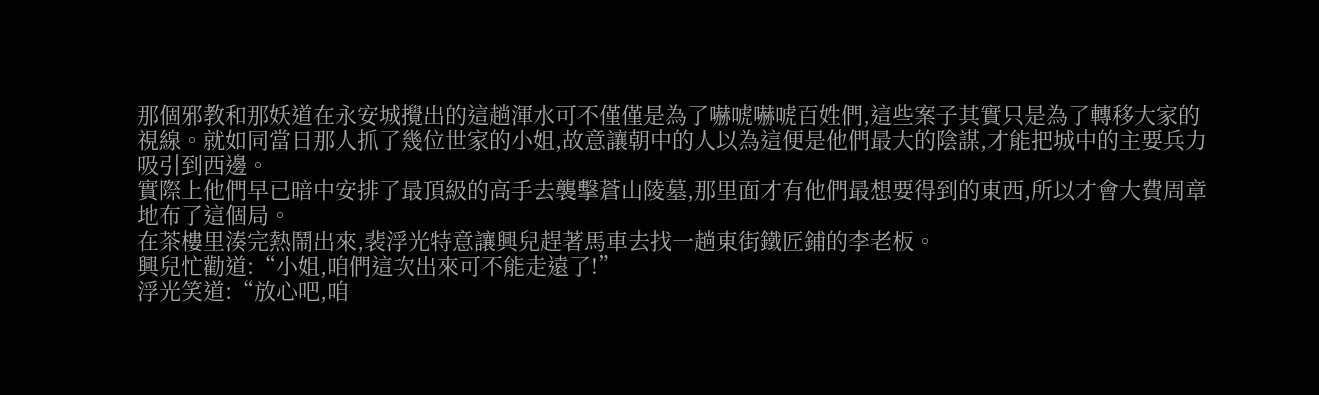那個邪教和那妖道在永安城攪出的這趟渾水可不僅僅是為了嚇唬嚇唬百姓們,這些案子其實只是為了轉移大家的視線。就如同當日那人抓了幾位世家的小姐,故意讓朝中的人以為這便是他們最大的陰謀,才能把城中的主要兵力吸引到西邊。
實際上他們早已暗中安排了最頂級的高手去襲擊蒼山陵墓,那里面才有他們最想要得到的東西,所以才會大費周章地布了這個局。
在茶樓里湊完熱鬧出來,裴浮光特意讓興兒趕著馬車去找一趟東街鐵匠鋪的李老板。
興兒忙勸道:“小姐,咱們這次出來可不能走遠了!”
浮光笑道:“放心吧,咱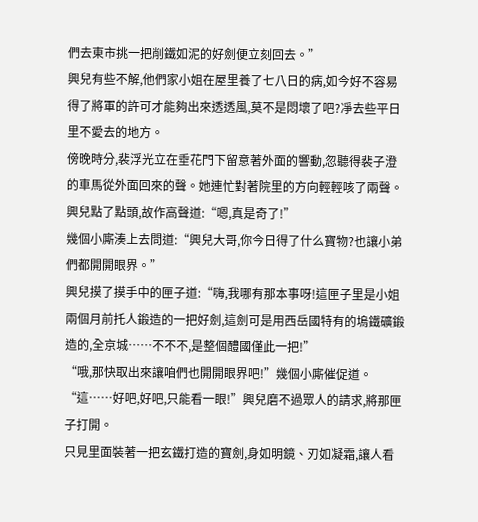們去東市挑一把削鐵如泥的好劍便立刻回去。”
興兒有些不解,他們家小姐在屋里養了七八日的病,如今好不容易得了將軍的許可才能夠出來透透風,莫不是悶壞了吧?凈去些平日里不愛去的地方。
傍晚時分,裴浮光立在垂花門下留意著外面的響動,忽聽得裴子澄的車馬從外面回來的聲。她連忙對著院里的方向輕輕咳了兩聲。
興兒點了點頭,故作高聲道:“嗯,真是奇了!”
幾個小廝湊上去問道:“興兒大哥,你今日得了什么寶物?也讓小弟們都開開眼界。”
興兒摸了摸手中的匣子道:“嗨,我哪有那本事呀!這匣子里是小姐兩個月前托人鍛造的一把好劍,這劍可是用西岳國特有的塢鐵礦鍛造的,全京城……不不不,是整個醴國僅此一把!”
“哦,那快取出來讓咱們也開開眼界吧!”幾個小廝催促道。
“這……好吧,好吧,只能看一眼!”興兒磨不過眾人的請求,將那匣子打開。
只見里面裝著一把玄鐵打造的寶劍,身如明鏡、刃如凝霜,讓人看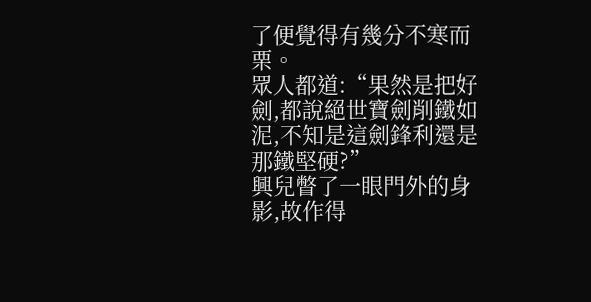了便覺得有幾分不寒而栗。
眾人都道:“果然是把好劍,都說絕世寶劍削鐵如泥,不知是這劍鋒利還是那鐵堅硬?”
興兒瞥了一眼門外的身影,故作得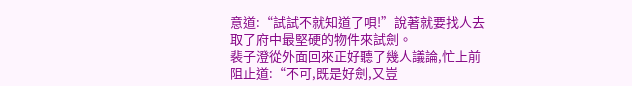意道:“試試不就知道了唄!”說著就要找人去取了府中最堅硬的物件來試劍。
裴子澄從外面回來正好聽了幾人議論,忙上前阻止道:“不可,既是好劍,又豈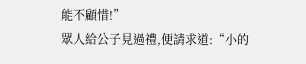能不顧惜!”
眾人給公子見過禮,便請求道:“小的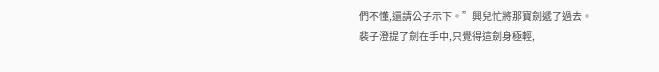們不懂,還請公子示下。”興兒忙將那寶劍遞了過去。
裴子澄提了劍在手中,只覺得這劍身極輕,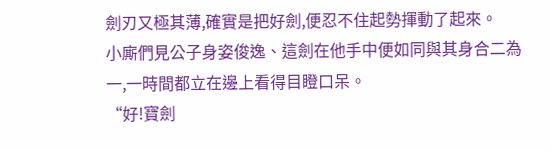劍刃又極其薄,確實是把好劍,便忍不住起勢揮動了起來。
小廝們見公子身姿俊逸、這劍在他手中便如同與其身合二為一,一時間都立在邊上看得目瞪口呆。
“好!寶劍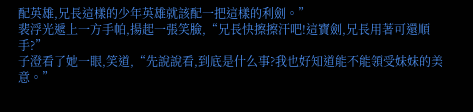配英雄,兄長這樣的少年英雄就該配一把這樣的利劍。”
裴浮光遞上一方手帕,揚起一張笑臉,“兄長快擦擦汗吧!這寶劍,兄長用著可還順手?”
子澄看了她一眼,笑道,“先說說看,到底是什么事?我也好知道能不能領受妹妹的美意。”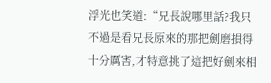浮光也笑道:“兄長說哪里話?我只不過是看兄長原來的那把劍磨損得十分厲害,才特意挑了這把好劍來相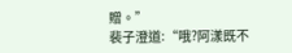贈。”
裴子澄道:“哦?阿漾既不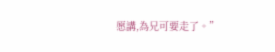愿講,為兄可要走了。”